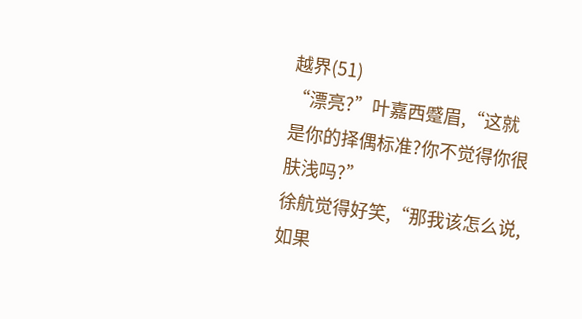越界(51)
“漂亮?”叶嘉西蹙眉,“这就是你的择偶标准?你不觉得你很肤浅吗?”
徐航觉得好笑,“那我该怎么说,如果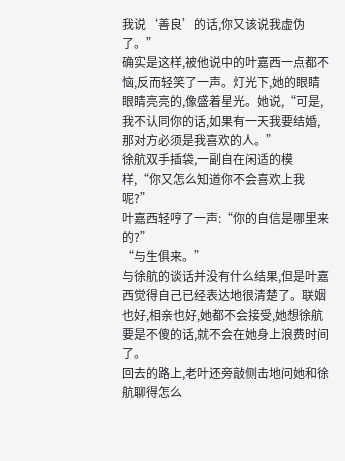我说‘善良’的话,你又该说我虚伪了。”
确实是这样,被他说中的叶嘉西一点都不恼,反而轻笑了一声。灯光下,她的眼睛眼睛亮亮的,像盛着星光。她说,“可是,我不认同你的话,如果有一天我要结婚,那对方必须是我喜欢的人。”
徐航双手插袋,一副自在闲适的模样,“你又怎么知道你不会喜欢上我呢?”
叶嘉西轻哼了一声:“你的自信是哪里来的?”
“与生俱来。”
与徐航的谈话并没有什么结果,但是叶嘉西觉得自己已经表达地很清楚了。联姻也好,相亲也好,她都不会接受,她想徐航要是不傻的话,就不会在她身上浪费时间了。
回去的路上,老叶还旁敲侧击地问她和徐航聊得怎么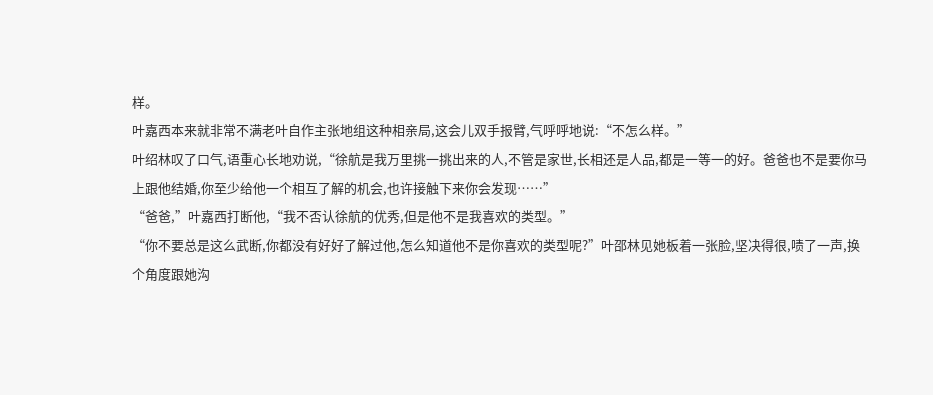样。
叶嘉西本来就非常不满老叶自作主张地组这种相亲局,这会儿双手报臂,气呼呼地说:“不怎么样。”
叶绍林叹了口气,语重心长地劝说,“徐航是我万里挑一挑出来的人,不管是家世,长相还是人品,都是一等一的好。爸爸也不是要你马上跟他结婚,你至少给他一个相互了解的机会,也许接触下来你会发现……”
“爸爸,”叶嘉西打断他,“我不否认徐航的优秀,但是他不是我喜欢的类型。”
“你不要总是这么武断,你都没有好好了解过他,怎么知道他不是你喜欢的类型呢?”叶邵林见她板着一张脸,坚决得很,啧了一声,换个角度跟她沟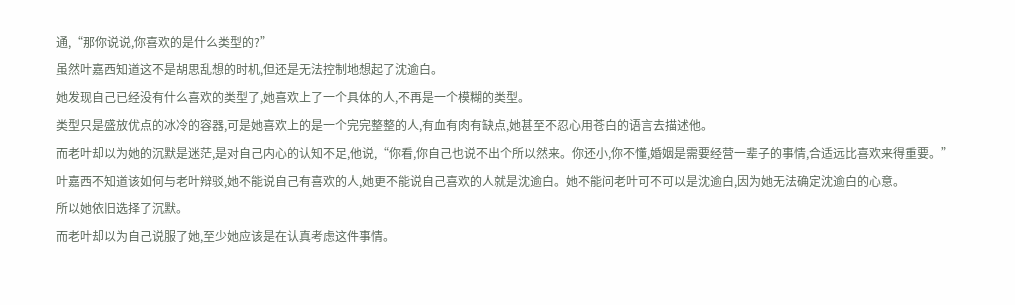通,“那你说说,你喜欢的是什么类型的?”
虽然叶嘉西知道这不是胡思乱想的时机,但还是无法控制地想起了沈逾白。
她发现自己已经没有什么喜欢的类型了,她喜欢上了一个具体的人,不再是一个模糊的类型。
类型只是盛放优点的冰冷的容器,可是她喜欢上的是一个完完整整的人,有血有肉有缺点,她甚至不忍心用苍白的语言去描述他。
而老叶却以为她的沉默是迷茫,是对自己内心的认知不足,他说,“你看,你自己也说不出个所以然来。你还小,你不懂,婚姻是需要经营一辈子的事情,合适远比喜欢来得重要。”
叶嘉西不知道该如何与老叶辩驳,她不能说自己有喜欢的人,她更不能说自己喜欢的人就是沈逾白。她不能问老叶可不可以是沈逾白,因为她无法确定沈逾白的心意。
所以她依旧选择了沉默。
而老叶却以为自己说服了她,至少她应该是在认真考虑这件事情。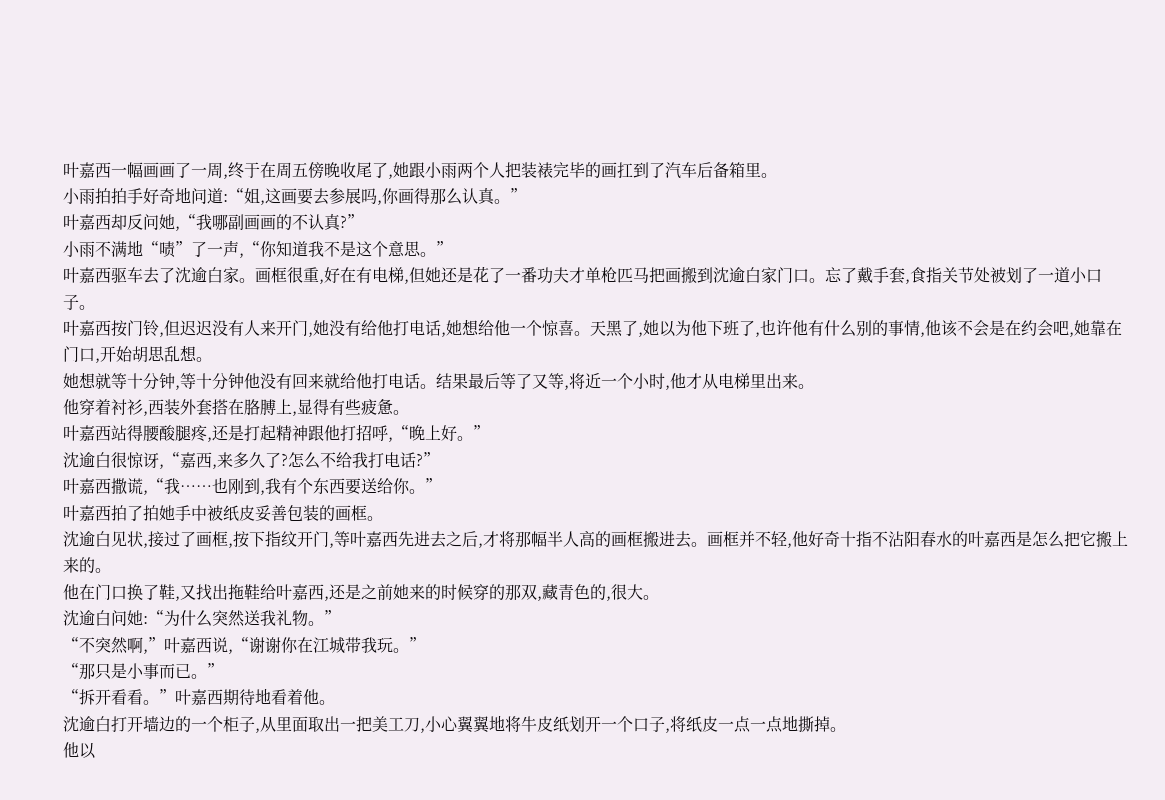叶嘉西一幅画画了一周,终于在周五傍晚收尾了,她跟小雨两个人把装裱完毕的画扛到了汽车后备箱里。
小雨拍拍手好奇地问道:“姐,这画要去参展吗,你画得那么认真。”
叶嘉西却反问她,“我哪副画画的不认真?”
小雨不满地“啧”了一声,“你知道我不是这个意思。”
叶嘉西驱车去了沈逾白家。画框很重,好在有电梯,但她还是花了一番功夫才单枪匹马把画搬到沈逾白家门口。忘了戴手套,食指关节处被划了一道小口子。
叶嘉西按门铃,但迟迟没有人来开门,她没有给他打电话,她想给他一个惊喜。天黑了,她以为他下班了,也许他有什么别的事情,他该不会是在约会吧,她靠在门口,开始胡思乱想。
她想就等十分钟,等十分钟他没有回来就给他打电话。结果最后等了又等,将近一个小时,他才从电梯里出来。
他穿着衬衫,西装外套搭在胳膊上,显得有些疲惫。
叶嘉西站得腰酸腿疼,还是打起精神跟他打招呼,“晚上好。”
沈逾白很惊讶,“嘉西,来多久了?怎么不给我打电话?”
叶嘉西撒谎,“我……也刚到,我有个东西要送给你。”
叶嘉西拍了拍她手中被纸皮妥善包装的画框。
沈逾白见状,接过了画框,按下指纹开门,等叶嘉西先进去之后,才将那幅半人高的画框搬进去。画框并不轻,他好奇十指不沾阳春水的叶嘉西是怎么把它搬上来的。
他在门口换了鞋,又找出拖鞋给叶嘉西,还是之前她来的时候穿的那双,藏青色的,很大。
沈逾白问她:“为什么突然送我礼物。”
“不突然啊,”叶嘉西说,“谢谢你在江城带我玩。”
“那只是小事而已。”
“拆开看看。”叶嘉西期待地看着他。
沈逾白打开墙边的一个柜子,从里面取出一把美工刀,小心翼翼地将牛皮纸划开一个口子,将纸皮一点一点地撕掉。
他以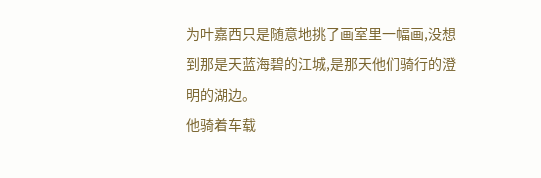为叶嘉西只是随意地挑了画室里一幅画,没想到那是天蓝海碧的江城,是那天他们骑行的澄明的湖边。
他骑着车载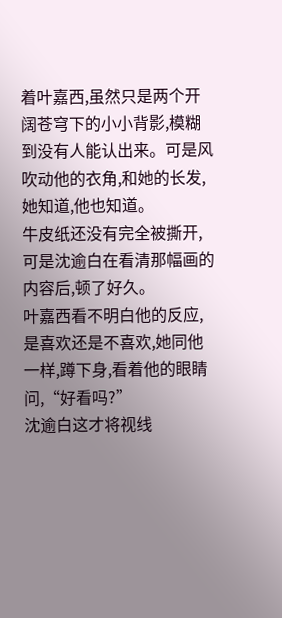着叶嘉西,虽然只是两个开阔苍穹下的小小背影,模糊到没有人能认出来。可是风吹动他的衣角,和她的长发,她知道,他也知道。
牛皮纸还没有完全被撕开,可是沈逾白在看清那幅画的内容后,顿了好久。
叶嘉西看不明白他的反应,是喜欢还是不喜欢,她同他一样,蹲下身,看着他的眼睛问,“好看吗?”
沈逾白这才将视线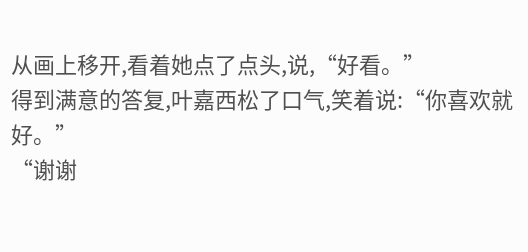从画上移开,看着她点了点头,说,“好看。”
得到满意的答复,叶嘉西松了口气,笑着说:“你喜欢就好。”
“谢谢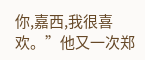你,嘉西,我很喜欢。”他又一次郑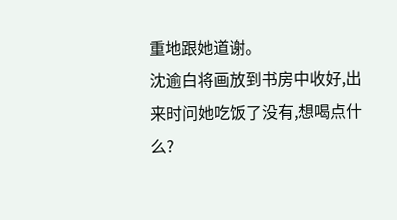重地跟她道谢。
沈逾白将画放到书房中收好,出来时问她吃饭了没有,想喝点什么?